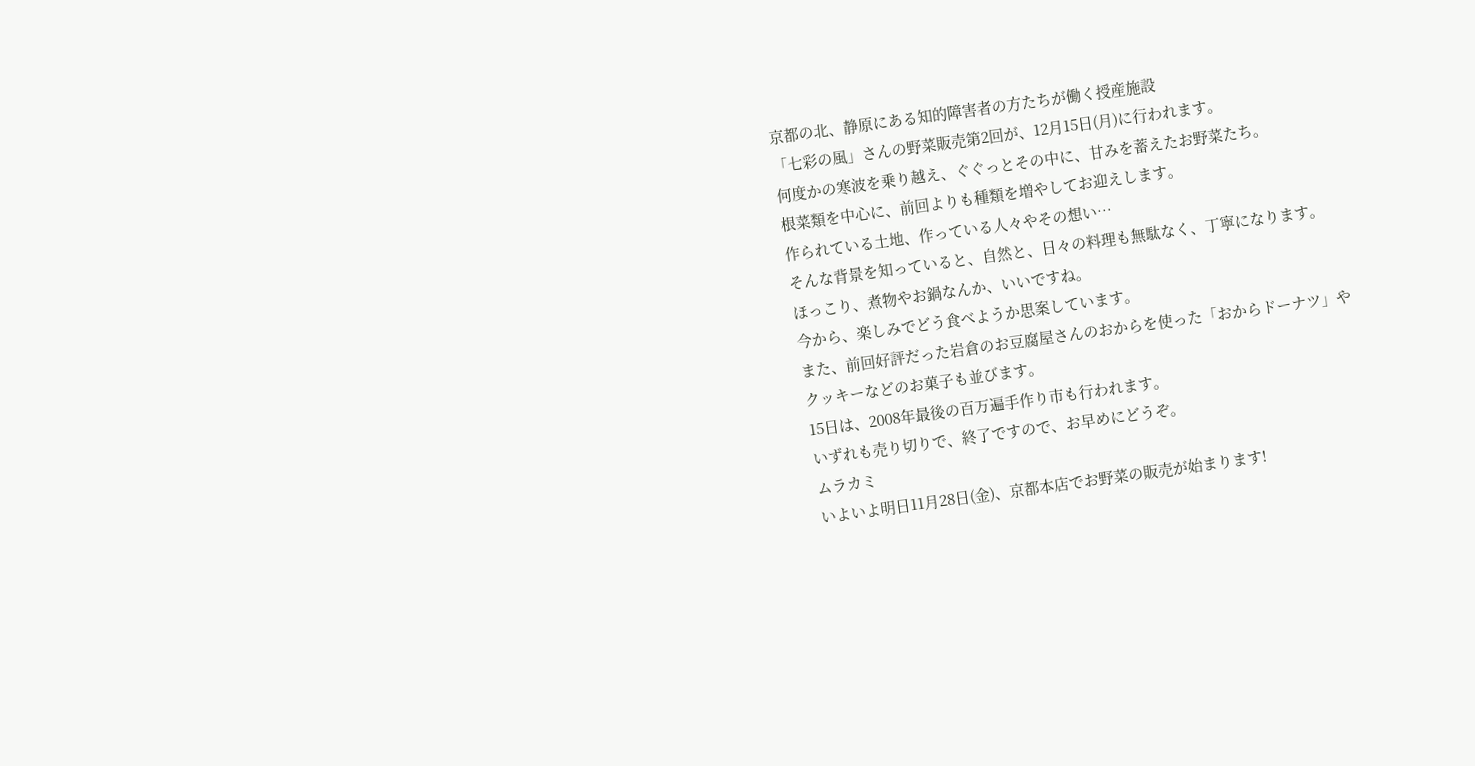京都の北、静原にある知的障害者の方たちが働く授産施設
「七彩の風」さんの野菜販売第2回が、12月15日(月)に行われます。
何度かの寒波を乗り越え、ぐぐっとその中に、甘みを蓄えたお野菜たち。
根菜類を中心に、前回よりも種類を増やしてお迎えします。
作られている土地、作っている人々やその想い…
そんな背景を知っていると、自然と、日々の料理も無駄なく、丁寧になります。
ほっこり、煮物やお鍋なんか、いいですね。
今から、楽しみでどう食べようか思案しています。
また、前回好評だった岩倉のお豆腐屋さんのおからを使った「おからドーナツ」や
クッキーなどのお菓子も並びます。
15日は、2008年最後の百万遍手作り市も行われます。
いずれも売り切りで、終了ですので、お早めにどうぞ。
ムラカミ
いよいよ明日11月28日(金)、京都本店でお野菜の販売が始まります!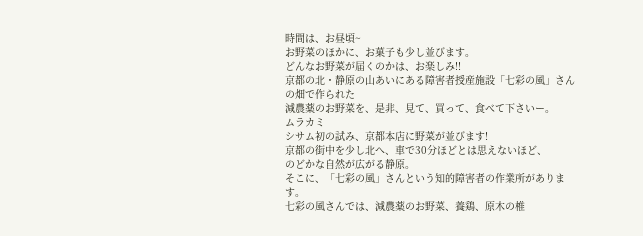時間は、お昼頃~
お野菜のほかに、お菓子も少し並びます。
どんなお野菜が届くのかは、お楽しみ!!
京都の北・静原の山あいにある障害者授産施設「七彩の風」さんの畑で作られた
減農薬のお野菜を、是非、見て、買って、食べて下さいー。
ムラカミ
シサム初の試み、京都本店に野菜が並びます!
京都の街中を少し北へ、車で30分ほどとは思えないほど、
のどかな自然が広がる静原。
そこに、「七彩の風」さんという知的障害者の作業所があります。
七彩の風さんでは、減農薬のお野菜、養鶏、原木の椎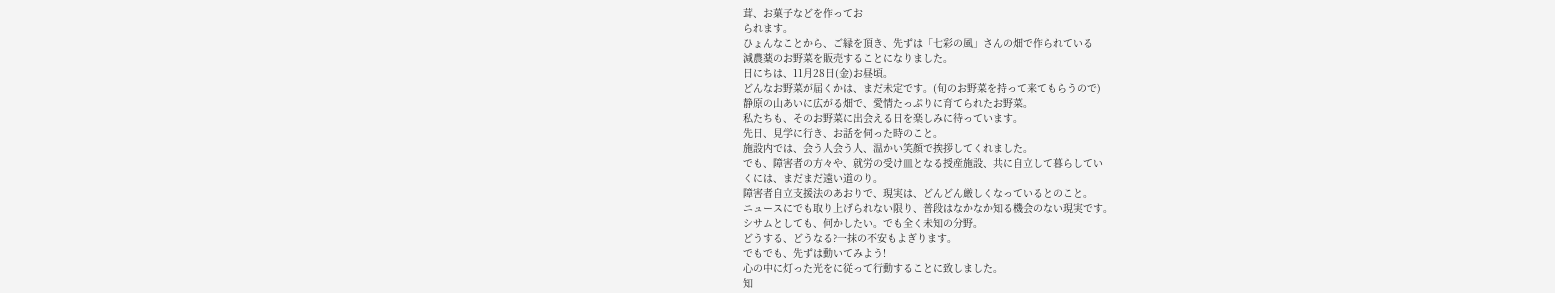茸、お菓子などを作ってお
られます。
ひょんなことから、ご縁を頂き、先ずは「七彩の風」さんの畑で作られている
減農薬のお野菜を販売することになりました。
日にちは、11月28日(金)お昼頃。
どんなお野菜が届くかは、まだ未定です。(旬のお野菜を持って来てもらうので)
静原の山あいに広がる畑で、愛情たっぷりに育てられたお野菜。
私たちも、そのお野菜に出会える日を楽しみに待っています。
先日、見学に行き、お話を伺った時のこと。
施設内では、会う人会う人、温かい笑顔で挨拶してくれました。
でも、障害者の方々や、就労の受け皿となる授産施設、共に自立して暮らしてい
くには、まだまだ遠い道のり。
障害者自立支援法のあおりで、現実は、どんどん厳しくなっているとのこと。
ニュースにでも取り上げられない限り、普段はなかなか知る機会のない現実です。
シサムとしても、何かしたい。でも全く未知の分野。
どうする、どうなる?一抹の不安もよぎります。
でもでも、先ずは動いてみよう!
心の中に灯った光をに従って行動することに致しました。
知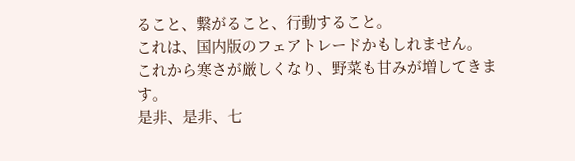ること、繋がること、行動すること。
これは、国内版のフェアトレードかもしれません。
これから寒さが厳しくなり、野菜も甘みが増してきます。
是非、是非、七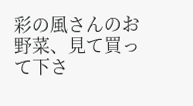彩の風さんのお野菜、見て買って下さ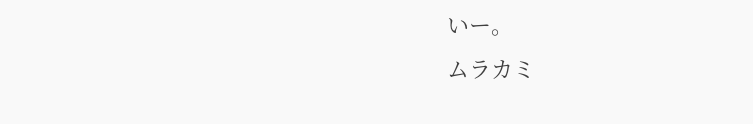いー。
ムラカミ